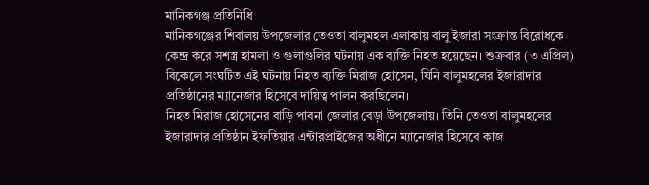মানিকগঞ্জ প্রতিনিধি
মানিকগঞ্জের শিবালয় উপজেলার তেওতা বালুমহল এলাকায় বালু ইজারা সংক্রান্ত বিরোধকে কেন্দ্র করে সশস্ত্র হামলা ও গুলাগুলির ঘটনায় এক ব্যক্তি নিহত হয়েছেন। শুক্রবার (৩ এপ্রিল) বিকেলে সংঘটিত এই ঘটনায় নিহত ব্যক্তি মিরাজ হোসেন, যিনি বালুমহলের ইজারাদার প্রতিষ্ঠানের ম্যানেজার হিসেবে দায়িত্ব পালন করছিলেন।
নিহত মিরাজ হোসেনের বাড়ি পাবনা জেলার বেড়া উপজেলায়। তিনি তেওতা বালুমহলের ইজারাদার প্রতিষ্ঠান ইফতিয়ার এন্টারপ্রাইজের অধীনে ম্যানেজার হিসেবে কাজ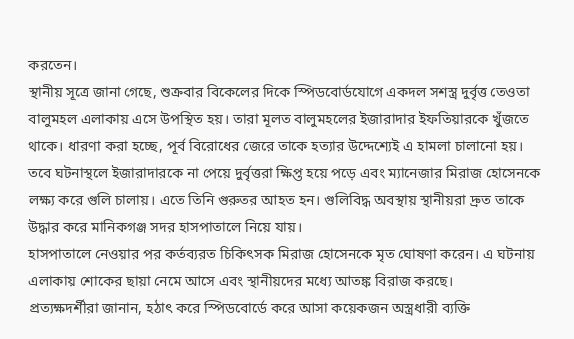করতেন।
স্থানীয় সূত্রে জানা গেছে, শুক্রবার বিকেলের দিকে স্পিডবোর্ডযোগে একদল সশস্ত্র দুর্বৃত্ত তেওতা বালুমহল এলাকায় এসে উপস্থিত হয়। তারা মূলত বালুমহলের ইজারাদার ইফতিয়ারকে খুঁজতে থাকে। ধারণা করা হচ্ছে, পূর্ব বিরোধের জেরে তাকে হত্যার উদ্দেশ্যেই এ হামলা চালানো হয়।
তবে ঘটনাস্থলে ইজারাদারকে না পেয়ে দুর্বৃত্তরা ক্ষিপ্ত হয়ে পড়ে এবং ম্যানেজার মিরাজ হোসেনকে লক্ষ্য করে গুলি চালায়। এতে তিনি গুরুতর আহত হন। গুলিবিদ্ধ অবস্থায় স্থানীয়রা দ্রুত তাকে উদ্ধার করে মানিকগঞ্জ সদর হাসপাতালে নিয়ে যায়।
হাসপাতালে নেওয়ার পর কর্তব্যরত চিকিৎসক মিরাজ হোসেনকে মৃত ঘোষণা করেন। এ ঘটনায় এলাকায় শোকের ছায়া নেমে আসে এবং স্থানীয়দের মধ্যে আতঙ্ক বিরাজ করছে।
প্রত্যক্ষদর্শীরা জানান, হঠাৎ করে স্পিডবোর্ডে করে আসা কয়েকজন অস্ত্রধারী ব্যক্তি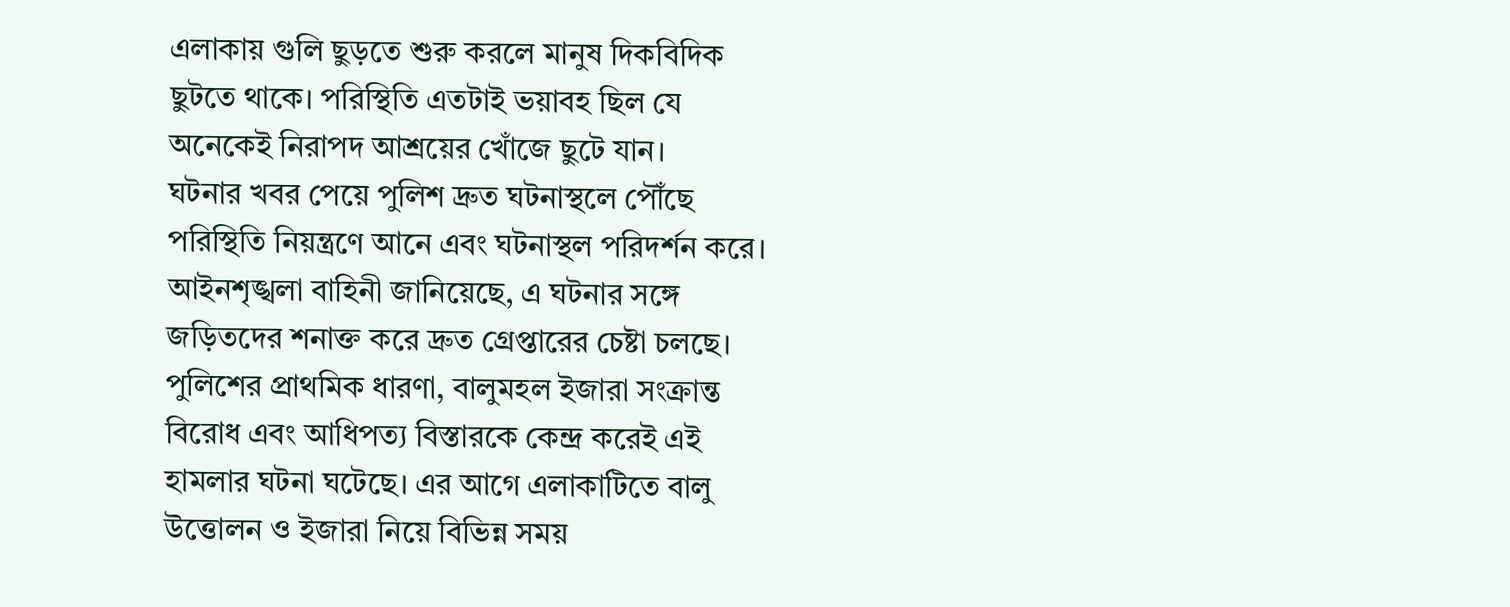এলাকায় গুলি ছুড়তে শুরু করলে মানুষ দিকবিদিক ছুটতে থাকে। পরিস্থিতি এতটাই ভয়াবহ ছিল যে অনেকেই নিরাপদ আশ্রয়ের খোঁজে ছুটে যান।
ঘটনার খবর পেয়ে পুলিশ দ্রুত ঘটনাস্থলে পৌঁছে পরিস্থিতি নিয়ন্ত্রণে আনে এবং ঘটনাস্থল পরিদর্শন করে। আইনশৃঙ্খলা বাহিনী জানিয়েছে, এ ঘটনার সঙ্গে জড়িতদের শনাক্ত করে দ্রুত গ্রেপ্তারের চেষ্টা চলছে।
পুলিশের প্রাথমিক ধারণা, বালুমহল ইজারা সংক্রান্ত বিরোধ এবং আধিপত্য বিস্তারকে কেন্দ্র করেই এই হামলার ঘটনা ঘটেছে। এর আগে এলাকাটিতে বালু উত্তোলন ও ইজারা নিয়ে বিভিন্ন সময়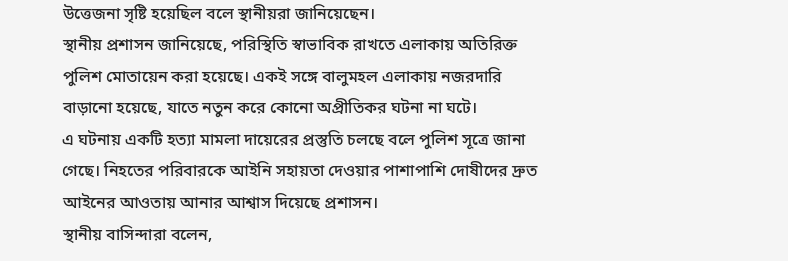উত্তেজনা সৃষ্টি হয়েছিল বলে স্থানীয়রা জানিয়েছেন।
স্থানীয় প্রশাসন জানিয়েছে, পরিস্থিতি স্বাভাবিক রাখতে এলাকায় অতিরিক্ত পুলিশ মোতায়েন করা হয়েছে। একই সঙ্গে বালুমহল এলাকায় নজরদারি বাড়ানো হয়েছে, যাতে নতুন করে কোনো অপ্রীতিকর ঘটনা না ঘটে।
এ ঘটনায় একটি হত্যা মামলা দায়েরের প্রস্তুতি চলছে বলে পুলিশ সূত্রে জানা গেছে। নিহতের পরিবারকে আইনি সহায়তা দেওয়ার পাশাপাশি দোষীদের দ্রুত আইনের আওতায় আনার আশ্বাস দিয়েছে প্রশাসন।
স্থানীয় বাসিন্দারা বলেন,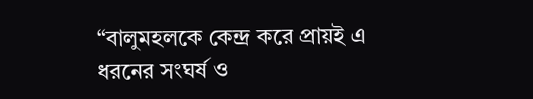“বালুমহলকে কেন্দ্র করে প্রায়ই এ ধরনের সংঘর্ষ ও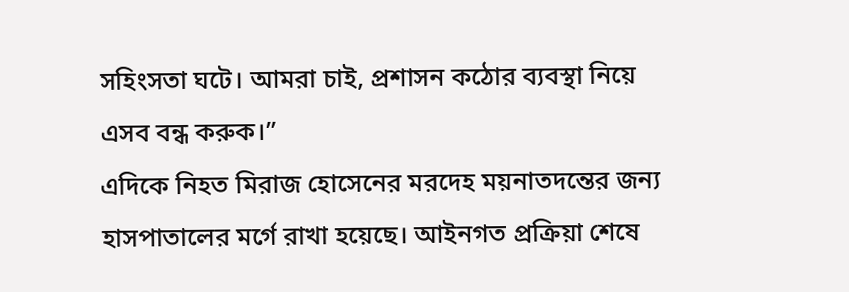সহিংসতা ঘটে। আমরা চাই, প্রশাসন কঠোর ব্যবস্থা নিয়ে এসব বন্ধ করুক।”
এদিকে নিহত মিরাজ হোসেনের মরদেহ ময়নাতদন্তের জন্য হাসপাতালের মর্গে রাখা হয়েছে। আইনগত প্রক্রিয়া শেষে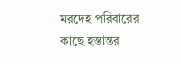মরদেহ পরিবারের কাছে হস্তান্তর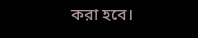করা হবে।